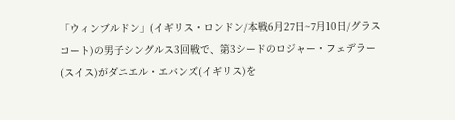「ウィンブルドン」(イギリス・ロンドン/本戦6月27日~7月10日/グラスコート)の男子シングルス3回戦で、第3シードのロジャー・フェデラー(スイス)がダニエル・エバンズ(イギリス)を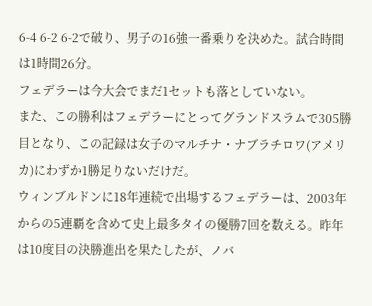6-4 6-2 6-2で破り、男子の16強一番乗りを決めた。試合時間は1時間26分。
フェデラーは今大会でまだ1セットも落としていない。
また、この勝利はフェデラーにとってグランドスラムで305勝目となり、この記録は女子のマルチナ・ナブラチロワ(アメリカ)にわずか1勝足りないだけだ。
ウィンブルドンに18年連続で出場するフェデラーは、2003年からの5連覇を含めて史上最多タイの優勝7回を数える。昨年は10度目の決勝進出を果たしたが、ノバ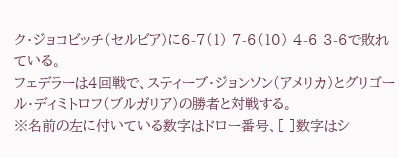ク・ジョコビッチ(セルビア)に6-7(1) 7-6(10) 4-6 3-6で敗れている。
フェデラーは4回戦で、スティーブ・ジョンソン(アメリカ)とグリゴール・ディミトロフ(ブルガリア)の勝者と対戦する。
※名前の左に付いている数字はドロー番号、[ ]数字はシ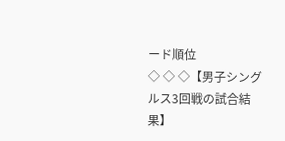ード順位
◇ ◇ ◇【男子シングルス3回戦の試合結果】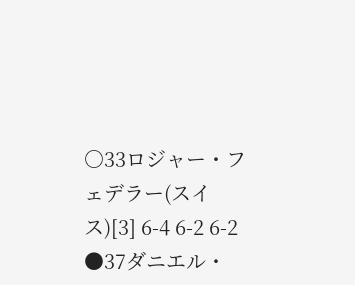○33ロジャー・フェデラー(スイス)[3] 6-4 6-2 6-2 ●37ダニエル・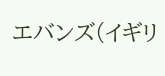エバンズ(イギリ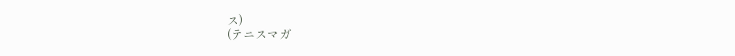ス)
(テニスマガ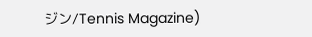ジン/Tennis Magazine)